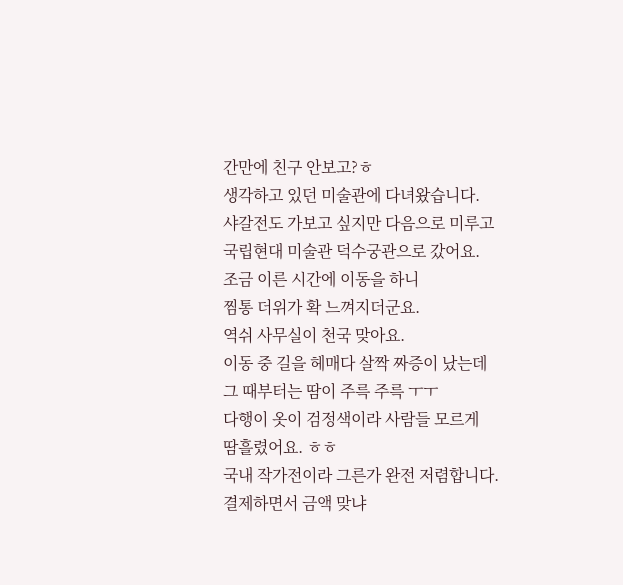간만에 친구 안보고?ㅎ
생각하고 있던 미술관에 다녀왔습니다.
샤갈전도 가보고 싶지만 다음으로 미루고
국립현대 미술관 덕수궁관으로 갔어요.
조금 이른 시간에 이동을 하니
찜통 더위가 확 느껴지더군요.
역쉬 사무실이 천국 맞아요.
이동 중 길을 헤매다 살짝 짜증이 났는데
그 때부터는 땀이 주륵 주륵 ㅜㅜ
다행이 옷이 검정색이라 사람들 모르게
땀흘렸어요. ㅎㅎ
국내 작가전이라 그른가 완전 저렴합니다.
결제하면서 금액 맞냐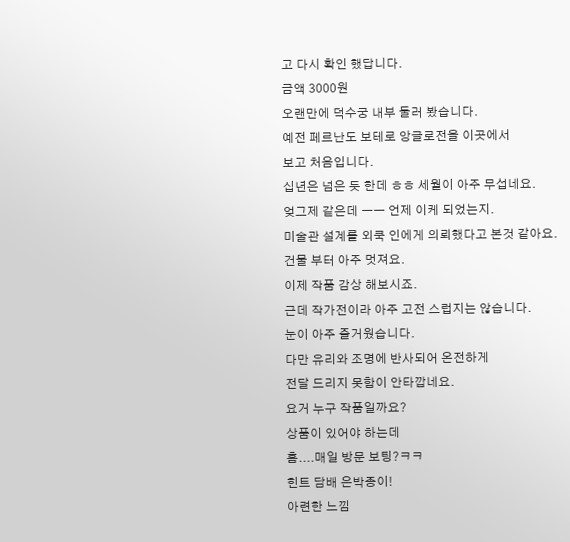고 다시 확인 했답니다.
금액 3000원
오랜만에 덕수궁 내부 둘러 봤습니다.
예전 페르난도 보테로 앙글로전을 이곳에서
보고 처음입니다.
십년은 넘은 듯 한데 ㅎㅎ 세월이 아주 무섭네요.
엊그제 같은데 ㅡㅡ 언제 이케 되었는지.
미술관 설계를 외쿡 인에게 의뢰했다고 본것 같아요.
건물 부터 아주 멋져요.
이제 작품 감상 해보시죠.
근데 작가전이라 아주 고전 스럽지는 않습니다.
눈이 아주 즐거웠습니다.
다만 유리와 조명에 반사되어 온전하게
전달 드리지 못함이 안타깝네요.
요거 누구 작품일까요?
상품이 있어야 하는데
흠....매일 방문 보팅?ㅋㅋ
힌트 담배 은박종이!
아련한 느낌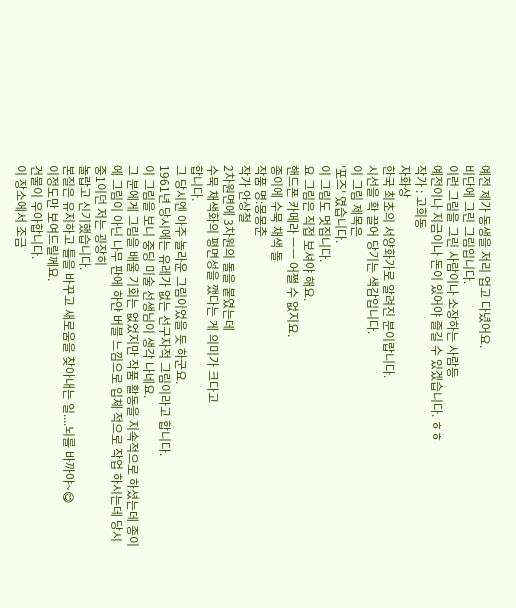예전 제가 동생을 저리 업고 다녔어요.
비단에 그린 그림입니다.
이런 그림을 그린 사람이나 소장하는 사람등
예전이나 지금이나 돈이 있어야 즐길 수 있겠습니다. ㅎㅎ
작가 : 고희동
자화상
한국 최초의 서양화가로 알려진 분이랍니다.
시선을 확 끌어 당기는 색감입니다.
이 그림 제목은
'포즈' 였습니다.
이 그림도 멋집니다.
요 그림은 직접 보셔야 해요.
핸드폰 카메라 ㅡㅡ 어쩔 수 없지요.
종이에 수묵 채색 돌
작품 명:몽몽춘
작가 안상철
2차원면에 3차원의 돌을 붙였는데
수묵 채색화의 평면성을 깼다는 게 의미가 크다고
합니다.
그 당시엔 아주 놀라운 그림이었을 듯 하군요.
1961년 당시에는 유레가 없는 선구자적 그림이라고 합니다.
이 그림을 보니 중딩 미술 선생님이 생각 나네요.
그 분에게 그림을 배울 기회는 없었지만 작품 활동을 지속적으로 하셨는데 종이에 그림이 아닌 나무 판에 하얀 버블 느낌으로 입체 적으로 작업 하시는데 당시 중1이던 저는 굉장히
놀랍고 신기했습니다.
본질은 유지하고 틀을 바꾸고 새로움을 찾아내는 일....뇌를 바까야~😋
이정도만 보여드릴께요.
건물이 우아합니다.
이 장소에서 조금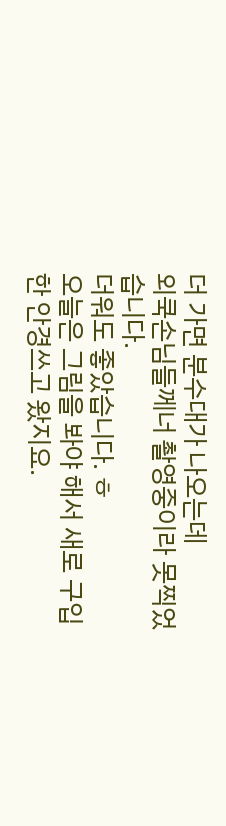더 가면 분수대가 나오는데
외쿡손님들께너 촬영중이라 못찍었습니다.
더워도 좋았습니다. ㅎ
오늘은 그림을 봐야 해서 새로 구입한 안경쓰고 왔지요.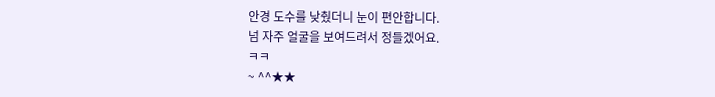안경 도수를 낮췄더니 눈이 편안합니다.
넘 자주 얼굴을 보여드려서 정들겠어요.
ㅋㅋ
~ ^^★★